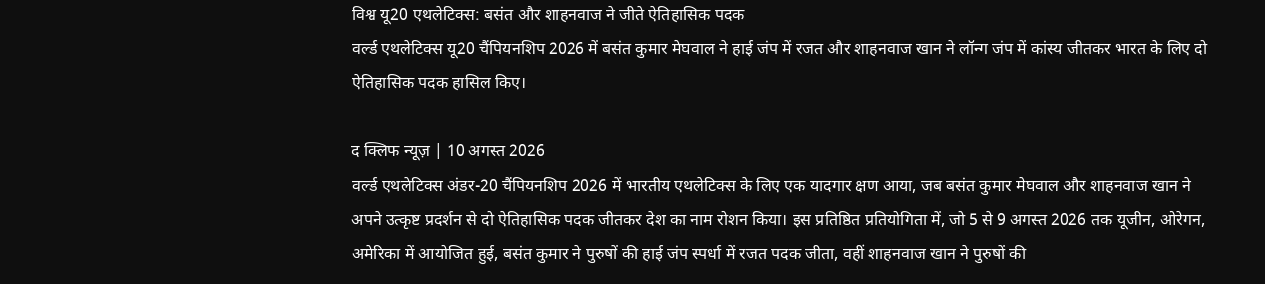विश्व यू20 एथलेटिक्स: बसंत और शाहनवाज ने जीते ऐतिहासिक पदक
वर्ल्ड एथलेटिक्स यू20 चैंपियनशिप 2026 में बसंत कुमार मेघवाल ने हाई जंप में रजत और शाहनवाज खान ने लॉन्ग जंप में कांस्य जीतकर भारत के लिए दो ऐतिहासिक पदक हासिल किए।

द क्लिफ न्यूज़ | 10 अगस्त 2026
वर्ल्ड एथलेटिक्स अंडर-20 चैंपियनशिप 2026 में भारतीय एथलेटिक्स के लिए एक यादगार क्षण आया, जब बसंत कुमार मेघवाल और शाहनवाज खान ने अपने उत्कृष्ट प्रदर्शन से दो ऐतिहासिक पदक जीतकर देश का नाम रोशन किया। इस प्रतिष्ठित प्रतियोगिता में, जो 5 से 9 अगस्त 2026 तक यूजीन, ओरेगन, अमेरिका में आयोजित हुई, बसंत कुमार ने पुरुषों की हाई जंप स्पर्धा में रजत पदक जीता, वहीं शाहनवाज खान ने पुरुषों की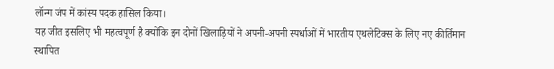लॉन्ग जंप में कांस्य पदक हासिल किया।
यह जीत इसलिए भी महत्वपूर्ण है क्योंकि इन दोनों खिलाड़ियों ने अपनी-अपनी स्पर्धाओं में भारतीय एथलेटिक्स के लिए नए कीर्तिमान स्थापित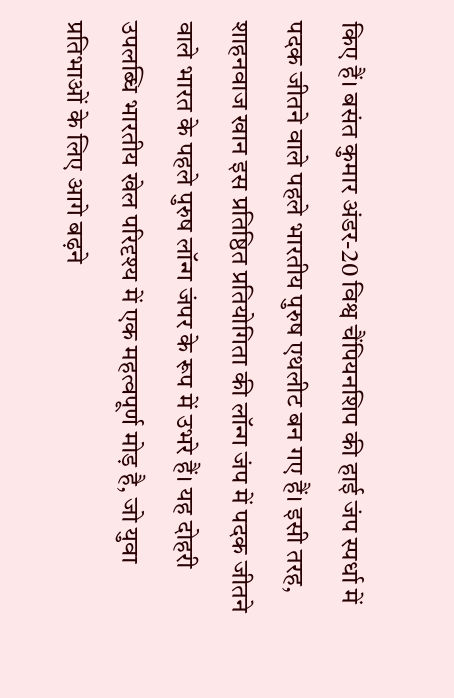किए हैं। बसंत कुमार अंडर-20 विश्व चैंपियनशिप की हाई जंप स्पर्धा में पदक जीतने वाले पहले भारतीय पुरुष एथलीट बन गए हैं। इसी तरह, शाहनवाज खान इस प्रतिष्ठित प्रतियोगिता की लॉन्ग जंप में पदक जीतने वाले भारत के पहले पुरुष लॉन्ग जंपर के रूप में उभरे हैं। यह दोहरी उपलब्धि भारतीय खेल परिदृश्य में एक महत्वपूर्ण मोड़ है, जो युवा प्रतिभाओं के लिए आगे बढ़ने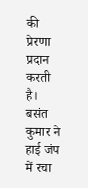की प्रेरणा प्रदान करती है।
बसंत कुमार ने हाई जंप में रचा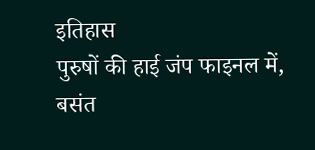इतिहास
पुरुषों की हाई जंप फाइनल में, बसंत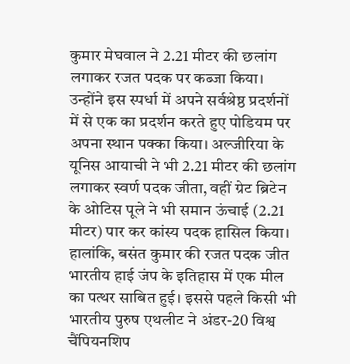कुमार मेघवाल ने 2.21 मीटर की छलांग लगाकर रजत पदक पर कब्जा किया। उन्होंने इस स्पर्धा में अपने सर्वश्रेष्ठ प्रदर्शनों में से एक का प्रदर्शन करते हुए पोडियम पर अपना स्थान पक्का किया। अल्जीरिया के यूनिस आयाची ने भी 2.21 मीटर की छलांग लगाकर स्वर्ण पदक जीता, वहीं ग्रेट ब्रिटेन के ओटिस पूले ने भी समान ऊंचाई (2.21 मीटर) पार कर कांस्य पदक हासिल किया। हालांकि, बसंत कुमार की रजत पदक जीत भारतीय हाई जंप के इतिहास में एक मील का पत्थर साबित हुई। इससे पहले किसी भी भारतीय पुरुष एथलीट ने अंडर-20 विश्व चैंपियनशिप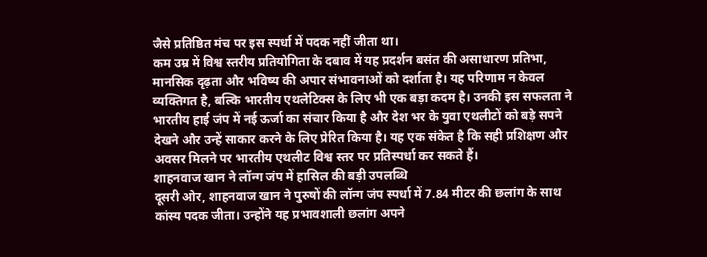जैसे प्रतिष्ठित मंच पर इस स्पर्धा में पदक नहीं जीता था।
कम उम्र में विश्व स्तरीय प्रतियोगिता के दबाव में यह प्रदर्शन बसंत की असाधारण प्रतिभा, मानसिक दृढ़ता और भविष्य की अपार संभावनाओं को दर्शाता है। यह परिणाम न केवल व्यक्तिगत है, बल्कि भारतीय एथलेटिक्स के लिए भी एक बड़ा कदम है। उनकी इस सफलता ने भारतीय हाई जंप में नई ऊर्जा का संचार किया है और देश भर के युवा एथलीटों को बड़े सपने देखने और उन्हें साकार करने के लिए प्रेरित किया है। यह एक संकेत है कि सही प्रशिक्षण और अवसर मिलने पर भारतीय एथलीट विश्व स्तर पर प्रतिस्पर्धा कर सकते हैं।
शाहनवाज खान ने लॉन्ग जंप में हासिल की बड़ी उपलब्धि
दूसरी ओर, शाहनवाज खान ने पुरुषों की लॉन्ग जंप स्पर्धा में 7.84 मीटर की छलांग के साथ कांस्य पदक जीता। उन्होंने यह प्रभावशाली छलांग अपने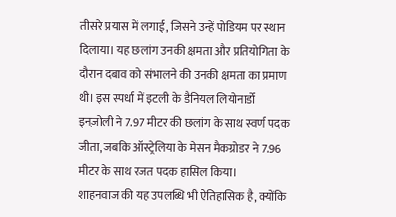तीसरे प्रयास में लगाई, जिसने उन्हें पोडियम पर स्थान दिलाया। यह छलांग उनकी क्षमता और प्रतियोगिता के दौरान दबाव को संभालने की उनकी क्षमता का प्रमाण थी। इस स्पर्धा में इटली के डैनियल लियोनार्डो इनज़ोली ने 7.97 मीटर की छलांग के साथ स्वर्ण पदक जीता, जबकि ऑस्ट्रेलिया के मेसन मैकग्रोडर ने 7.96 मीटर के साथ रजत पदक हासिल किया।
शाहनवाज की यह उपलब्धि भी ऐतिहासिक है, क्योंकि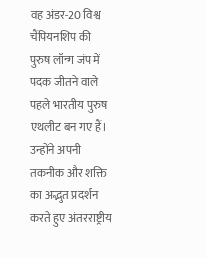वह अंडर-20 विश्व चैंपियनशिप की पुरुष लॉन्ग जंप में पदक जीतने वाले पहले भारतीय पुरुष एथलीट बन गए हैं। उन्होंने अपनी तकनीक और शक्ति का अद्भुत प्रदर्शन करते हुए अंतरराष्ट्रीय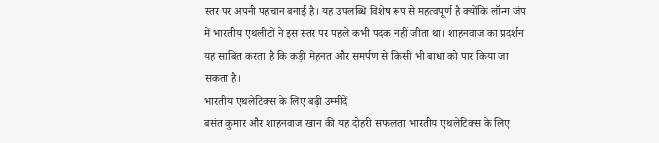स्तर पर अपनी पहचान बनाई है। यह उपलब्धि विशेष रूप से महत्वपूर्ण है क्योंकि लॉन्ग जंप में भारतीय एथलीटों ने इस स्तर पर पहले कभी पदक नहीं जीता था। शाहनवाज का प्रदर्शन यह साबित करता है कि कड़ी मेहनत और समर्पण से किसी भी बाधा को पार किया जा सकता है।
भारतीय एथलेटिक्स के लिए बढ़ी उम्मीदें
बसंत कुमार और शाहनवाज खान की यह दोहरी सफलता भारतीय एथलेटिक्स के लिए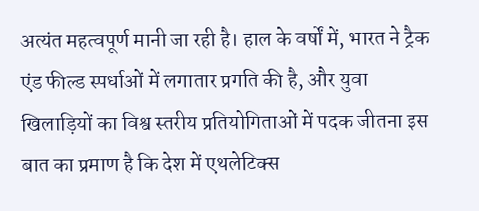अत्यंत महत्वपूर्ण मानी जा रही है। हाल के वर्षों में, भारत ने ट्रैक एंड फील्ड स्पर्धाओं में लगातार प्रगति की है, और युवा खिलाड़ियों का विश्व स्तरीय प्रतियोगिताओं में पदक जीतना इस बात का प्रमाण है कि देश में एथलेटिक्स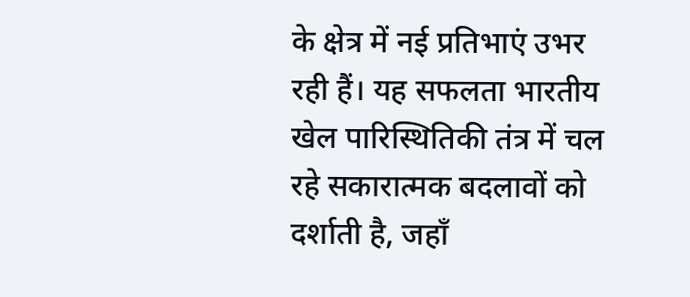के क्षेत्र में नई प्रतिभाएं उभर रही हैं। यह सफलता भारतीय खेल पारिस्थितिकी तंत्र में चल रहे सकारात्मक बदलावों को दर्शाती है, जहाँ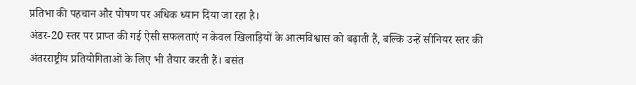प्रतिभा की पहचान और पोषण पर अधिक ध्यान दिया जा रहा है।
अंडर-20 स्तर पर प्राप्त की गई ऐसी सफलताएं न केवल खिलाड़ियों के आत्मविश्वास को बढ़ाती हैं, बल्कि उन्हें सीनियर स्तर की अंतरराष्ट्रीय प्रतियोगिताओं के लिए भी तैयार करती हैं। बसंत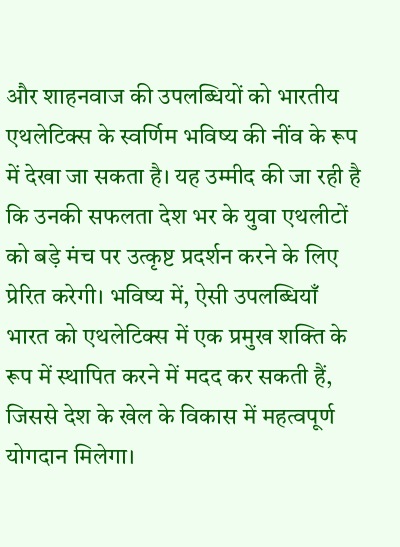और शाहनवाज की उपलब्धियों को भारतीय एथलेटिक्स के स्वर्णिम भविष्य की नींव के रूप में देखा जा सकता है। यह उम्मीद की जा रही है कि उनकी सफलता देश भर के युवा एथलीटों को बड़े मंच पर उत्कृष्ट प्रदर्शन करने के लिए प्रेरित करेगी। भविष्य में, ऐसी उपलब्धियाँ भारत को एथलेटिक्स में एक प्रमुख शक्ति के रूप में स्थापित करने में मदद कर सकती हैं, जिससे देश के खेल के विकास में महत्वपूर्ण योगदान मिलेगा।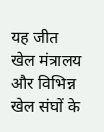यह जीत खेल मंत्रालय और विभिन्न खेल संघों के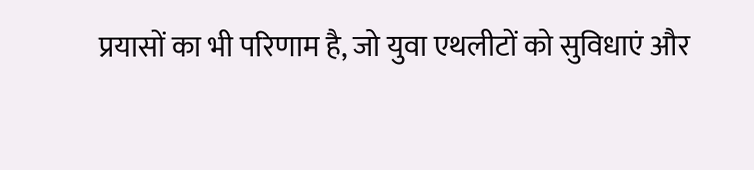प्रयासों का भी परिणाम है, जो युवा एथलीटों को सुविधाएं और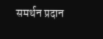समर्थन प्रदान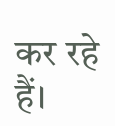कर रहे हैं।